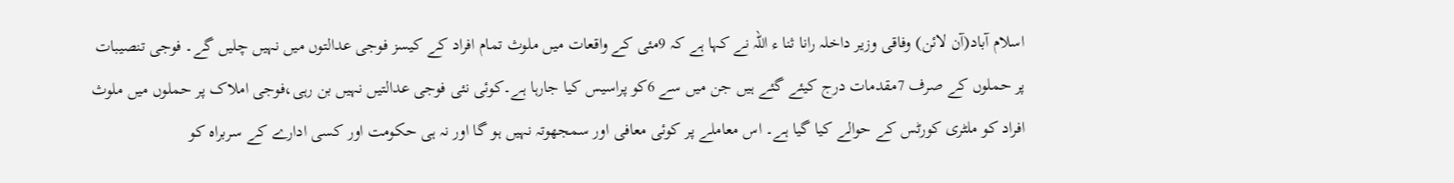اسلام آباد(آن لائن) وفاقی وزیر داخلہ رانا ثنا ء اللہ نے کہا ہے کہ 9مئی کے واقعات میں ملوث تمام افراد کے کیسز فوجی عدالتوں میں نہیں چلیں گے۔ فوجی تنصیبات پر حملوں کے صرف 7مقدمات درج کیئے گئے ہیں جن میں سے 6کو پراسیس کیا جارہا ہے۔کوئی نئی فوجی عدالتیں نہیں بن رہی،فوجی املاک پر حملوں میں ملوث افراد کو ملٹری کورٹس کے حوالے کیا گیا ہے۔ اس معاملے پر کوئی معافی اور سمجھوتہ نہیں ہو گا اور نہ ہی حکومت اور کسی ادارے کے سربراہ کو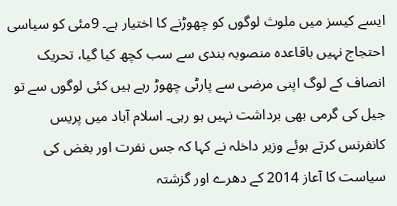ایسے کیسز میں ملوث لوگوں کو چھوڑنے کا اختیار ہے۔ 9مئی کو سیاسی احتجاج نہیں باقاعدہ منصوبہ بندی سے سب کچھ کیا گیا، تحریک انصاف کے لوگ اپنی مرضی سے پارٹی چھوڑ رہے ہیں کئی لوگوں سے تو جیل کی گرمی بھی برداشت نہیں ہو رہی۔ اسلام آباد میں پریس کانفرنس کرتے ہوئے وزیر داخلہ نے کہا کہ جس نفرت اور بغض کی سیاست کا آعاز 2014 کے دھرے اور گزشتہ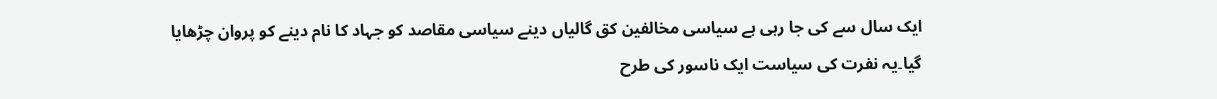ایک سال سے کی جا رہی ہے سیاسی مخالفین کق گالیاں دینے سیاسی مقاصد کو جہاد کا نام دینے کو پروان چڑھایا گیا۔یہ نفرت کی سیاست ایک ناسور کی طرح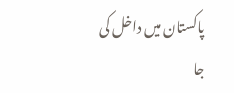پاکستان میں داخل کی جا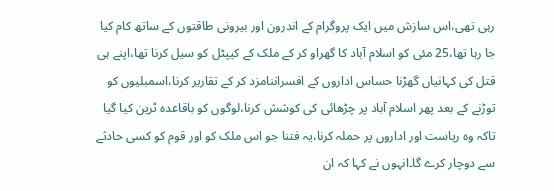رہی تھی،اس سازش میں ایک پروگرام کے اندرون اور بیرونی طاقتوں کے ساتھ کام کیا جا رہا تھا،25 مئی کو اسلام آباد کا گھراو کر کے ملک کے کیپٹل کو سیل کرنا تھا،اپنے ہی قتل کی کہانیاں گھڑنا حساس اداروں کے افسراننامزد کر کے تقاریر کرنا،اسمبلیوں کو توڑنے کے بعد پھر اسلام آباد پر چڑھائی کی کوشش کرنا،لوگوں کو باقاعدہ ٹرین کیا گیا تاکہ وہ ریاست اور اداروں پر حملہ کرنا،یہ فتنا جو اس ملک کو اور قوم کو کسی حادثے سے دوچار کرے گا۔انہوں نے کہا کہ ان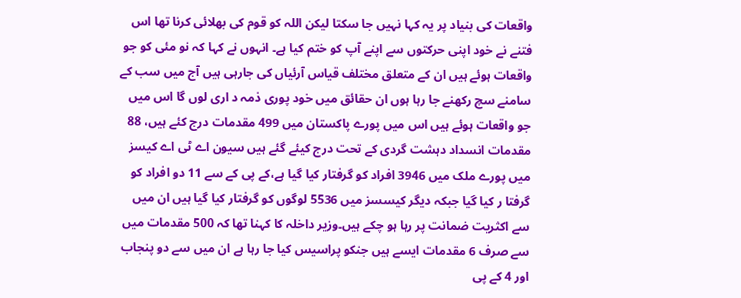واقعات کی بنیاد پر یہ کہا نہیں جا سکتا لیکن اللہ کو قوم کی بھلائی کرنا تھا اس فتنے نے خود اپنی حرکتوں سے اپنے آپ کو ختم کیا ہے۔ انہوں نے کہا کہ نو مئی کو جو واقعات ہوئے ہیں ان کے متعلق مختلف قیاس آرئیاں کی جارہی ہیں آج میں سب کے سامنے سچ رکھنے جا رہا ہوں ان حقائق میں خود پوری ذمہ د اری لوں گا اس میں جو واقعات ہوئے ہیں اس میں پورے پاکستان میں 499 مقدمات درج کئے ہیں، 88 مقدمات انسداد دہشت گردی کے تحت درج کیئے گئے ہیں سیون اے ٹی اے کیسز میں پورے ملک میں 3946 افراد کو گرفتار کیا گیا ہے،کے پی کے سے 11 دو افراد کو گرفتا ر کیا گیا جبکہ دیگر کیسسز میں 5536 لوگوں کو گرفتار کیا گیا ہیں ان میں سے اکثریت ضمانت پر رہا ہو چکے ہیں۔وزیر داخلہ کا کہنا تھا کہ 500 مقدمات میں سے صرف 6 مقدمات ایسے ہیں جنکو پراسیس کیا جا رہا ہے ان میں سے دو پنجاب اور 4 کے پی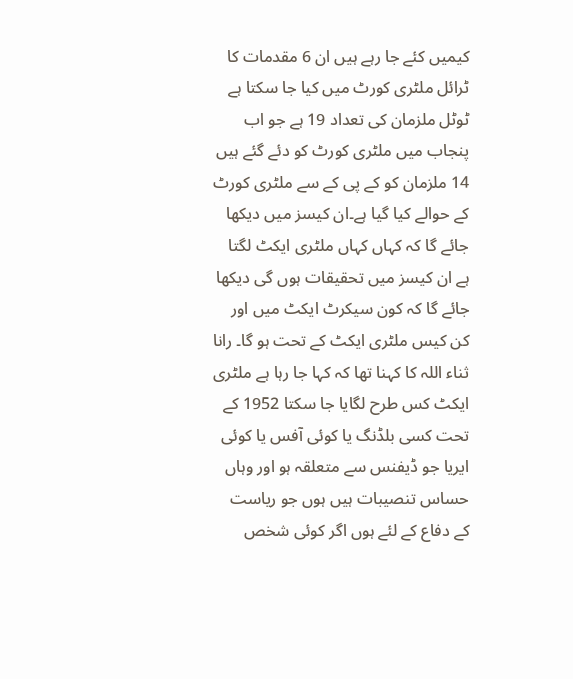کیمیں کئے جا رہے ہیں ان 6 مقدمات کا ٹرائل ملٹری کورٹ میں کیا جا سکتا ہے ٹوٹل ملزمان کی تعداد 19 ہے جو اب پنجاب میں ملٹری کورٹ کو دئے گئے ہیں 14 ملزمان کو کے پی کے سے ملٹری کورٹ کے حوالے کیا گیا ہے۔ان کیسز میں دیکھا جائے گا کہ کہاں کہاں ملٹری ایکٹ لگتا ہے ان کیسز میں تحقیقات ہوں گی دیکھا جائے گا کہ کون سیکرٹ ایکٹ میں اور کن کیس ملٹری ایکٹ کے تحت ہو گا۔ رانا ثناء اللہ کا کہنا تھا کہ کہا جا رہا ہے ملٹری ایکٹ کس طرح لگایا جا سکتا 1952 کے تحت کسی بلڈنگ یا کوئی آفس یا کوئی ایریا جو ڈیفنس سے متعلقہ ہو اور وہاں حساس تنصیبات ہیں ہوں جو ریاست کے دفاع کے لئے ہوں اگر کوئی شخص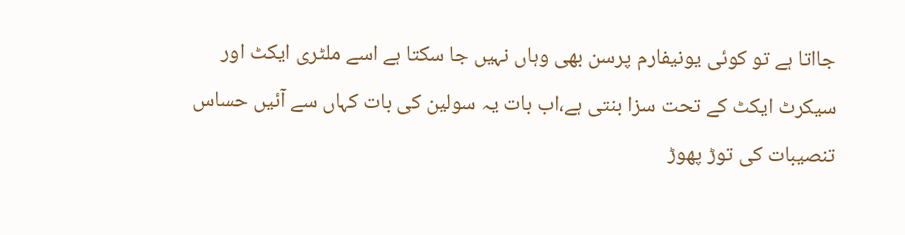جااتا ہے تو کوئی یونیفارم پرسن بھی وہاں نہیں جا سکتا ہے اسے ملٹری ایکٹ اور سیکرٹ ایکٹ کے تحت سزا بنتی ہے،اب بات یہ سولین کی بات کہاں سے آئیں حساس تنصیبات کی توڑ پھوڑ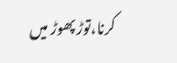کرنا،توڑ پھوڑ میں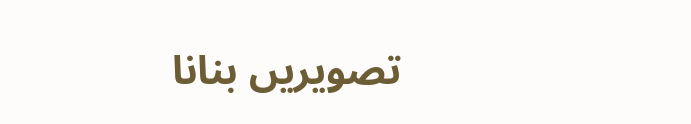تصویریں بنانا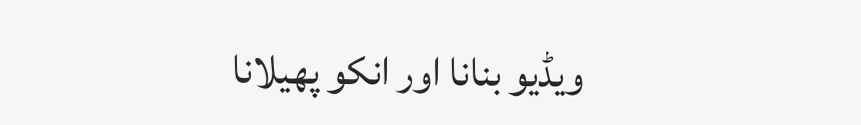ویڈیو بنانا اور انکو پھیلانا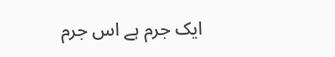ایک جرم ہے اس جرم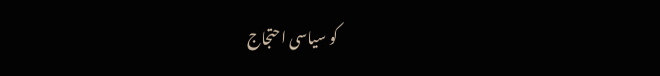کو سیاسی احتجاج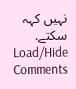نہیں کہہ سکتے.
Load/Hide Comments